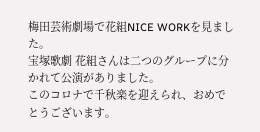梅田芸術劇場で花組NICE WORKを見ました。
宝塚歌劇 花組さんは二つのグループに分かれて公演がありました。
このコロナで千秋楽を迎えられ、おめでとうございます。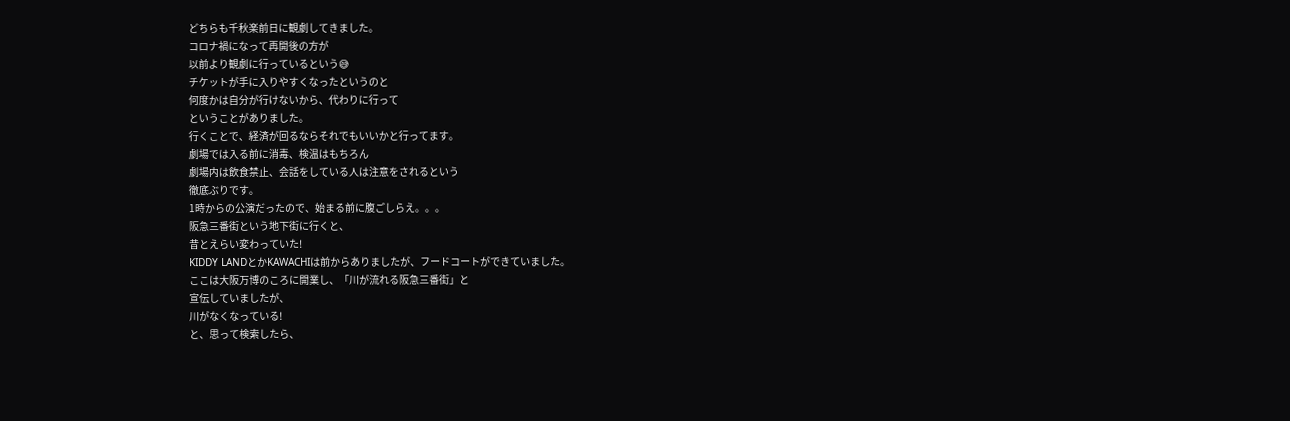どちらも千秋楽前日に観劇してきました。
コロナ禍になって再開後の方が
以前より観劇に行っているという😅
チケットが手に入りやすくなったというのと
何度かは自分が行けないから、代わりに行って
ということがありました。
行くことで、経済が回るならそれでもいいかと行ってます。
劇場では入る前に消毒、検温はもちろん
劇場内は飲食禁止、会話をしている人は注意をされるという
徹底ぶりです。
1時からの公演だったので、始まる前に腹ごしらえ。。。
阪急三番街という地下街に行くと、
昔とえらい変わっていた!
KIDDY LANDとかKAWACHIは前からありましたが、フードコートができていました。
ここは大阪万博のころに開業し、「川が流れる阪急三番街」と
宣伝していましたが、
川がなくなっている!
と、思って検索したら、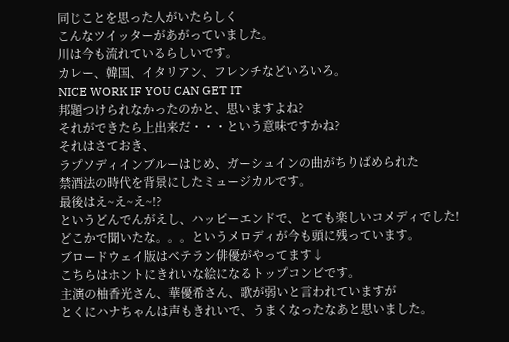同じことを思った人がいたらしく
こんなツイッターがあがっていました。
川は今も流れているらしいです。
カレー、韓国、イタリアン、フレンチなどいろいろ。
NICE WORK IF YOU CAN GET IT
邦題つけられなかったのかと、思いますよね?
それができたら上出来だ・・・という意味ですかね?
それはさておき、
ラプソディインブルーはじめ、ガーシュインの曲がちりばめられた
禁酒法の時代を背景にしたミュージカルです。
最後はえ~え~え~!?
というどんでんがえし、ハッピーエンドで、とても楽しいコメディでした!
どこかで聞いたな。。。というメロディが今も頭に残っています。
ブロードウェイ版はベテラン俳優がやってます↓
こちらはホントにきれいな絵になるトップコンビです。
主演の柚香光さん、華優希さん、歌が弱いと言われていますが
とくにハナちゃんは声もきれいで、うまくなったなあと思いました。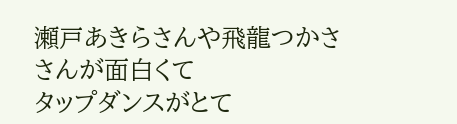瀬戸あきらさんや飛龍つかささんが面白くて
タップダンスがとて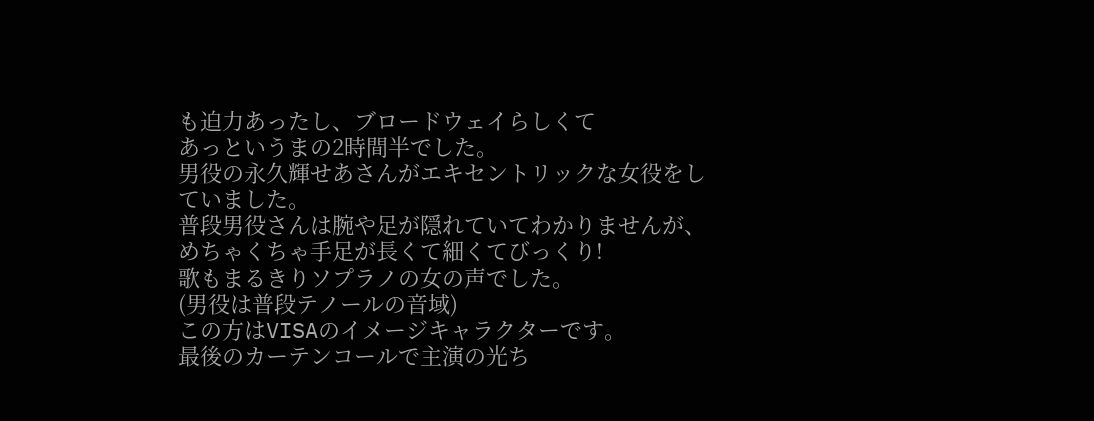も迫力あったし、ブロードウェイらしくて
あっというまの2時間半でした。
男役の永久輝せあさんがエキセントリックな女役をしていました。
普段男役さんは腕や足が隠れていてわかりませんが、
めちゃくちゃ手足が長くて細くてびっくり!
歌もまるきりソプラノの女の声でした。
(男役は普段テノールの音域)
この方はVISAのイメージキャラクターです。
最後のカーテンコールで主演の光ち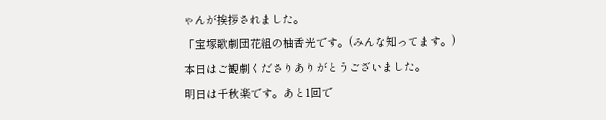ゃんが挨拶されました。
「宝塚歌劇団花組の柚香光です。(みんな知ってます。)
本日はご観劇くださりありがとうございました。
明日は千秋楽です。あと1回で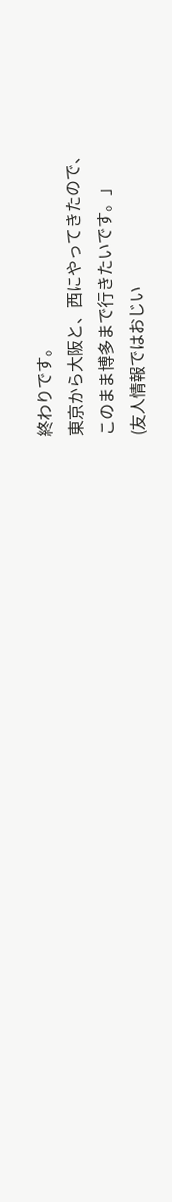終わりです。
東京から大阪と、西にやってきたので、
このまま博多まで行きたいです。」
(友人情報ではおじい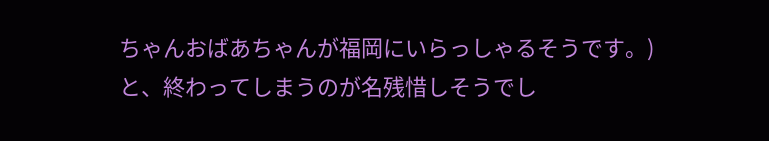ちゃんおばあちゃんが福岡にいらっしゃるそうです。)
と、終わってしまうのが名残惜しそうでし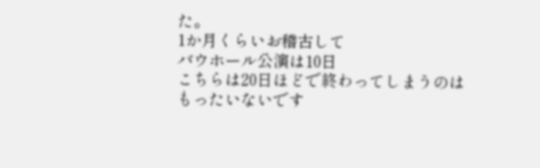た。
1か月くらいお稽古して
バウホール公演は10日
こちらは20日ほどで終わってしまうのは
もったいないです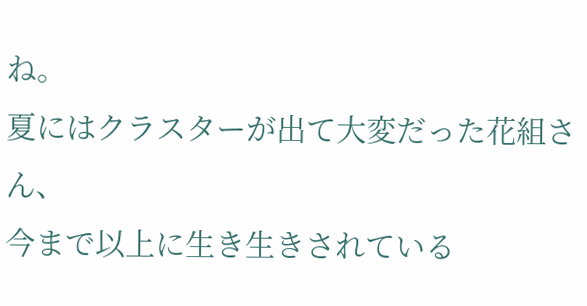ね。
夏にはクラスターが出て大変だった花組さん、
今まで以上に生き生きされている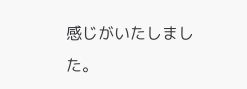感じがいたしました。